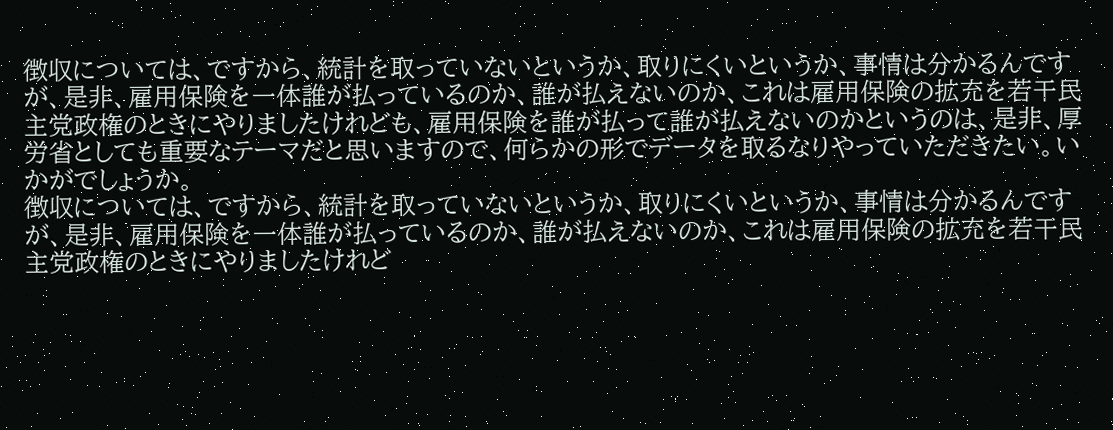徴収については、ですから、統計を取っていないというか、取りにくいというか、事情は分かるんですが、是非、雇用保険を一体誰が払っているのか、誰が払えないのか、これは雇用保険の拡充を若干民主党政権のときにやりましたけれども、雇用保険を誰が払って誰が払えないのかというのは、是非、厚労省としても重要なテーマだと思いますので、何らかの形でデータを取るなりやっていただきたい。いかがでしょうか。
徴収については、ですから、統計を取っていないというか、取りにくいというか、事情は分かるんですが、是非、雇用保険を一体誰が払っているのか、誰が払えないのか、これは雇用保険の拡充を若干民主党政権のときにやりましたけれど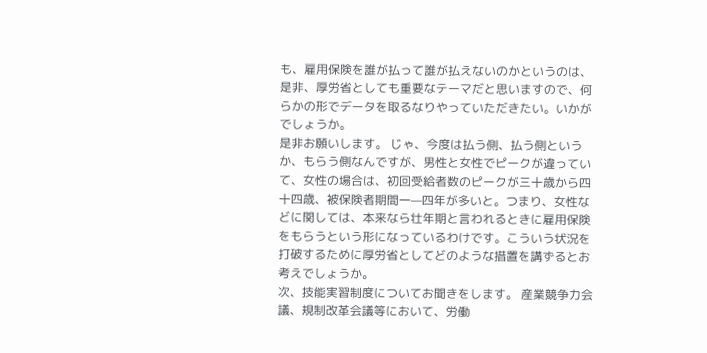も、雇用保険を誰が払って誰が払えないのかというのは、是非、厚労省としても重要なテーマだと思いますので、何らかの形でデータを取るなりやっていただきたい。いかがでしょうか。
是非お願いします。 じゃ、今度は払う側、払う側というか、もらう側なんですが、男性と女性でピークが違っていて、女性の場合は、初回受給者数のピークが三十歳から四十四歳、被保険者期間一—四年が多いと。つまり、女性などに関しては、本来なら壮年期と言われるときに雇用保険をもらうという形になっているわけです。こういう状況を打破するために厚労省としてどのような措置を講ずるとお考えでしょうか。
次、技能実習制度についてお聞きをします。 産業競争力会議、規制改革会議等において、労働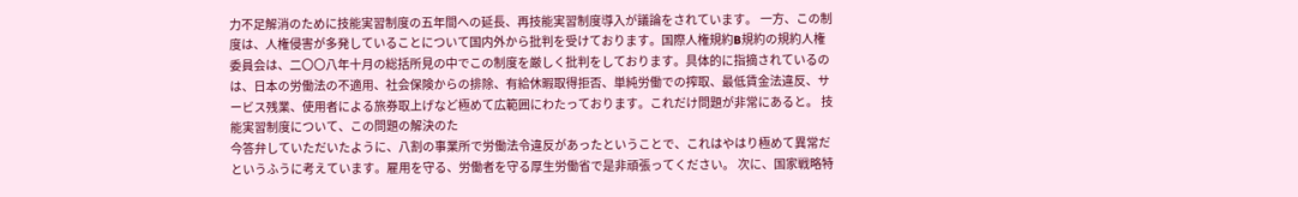力不足解消のために技能実習制度の五年間への延長、再技能実習制度導入が議論をされています。 一方、この制度は、人権侵害が多発していることについて国内外から批判を受けております。国際人権規約B規約の規約人権委員会は、二〇〇八年十月の総括所見の中でこの制度を厳しく批判をしております。具体的に指摘されているのは、日本の労働法の不適用、社会保険からの排除、有給休暇取得拒否、単純労働での搾取、最低賃金法違反、サービス残業、使用者による旅券取上げなど極めて広範囲にわたっております。これだけ問題が非常にあると。 技能実習制度について、この問題の解決のた
今答弁していただいたように、八割の事業所で労働法令違反があったということで、これはやはり極めて異常だというふうに考えています。雇用を守る、労働者を守る厚生労働省で是非頑張ってください。 次に、国家戦略特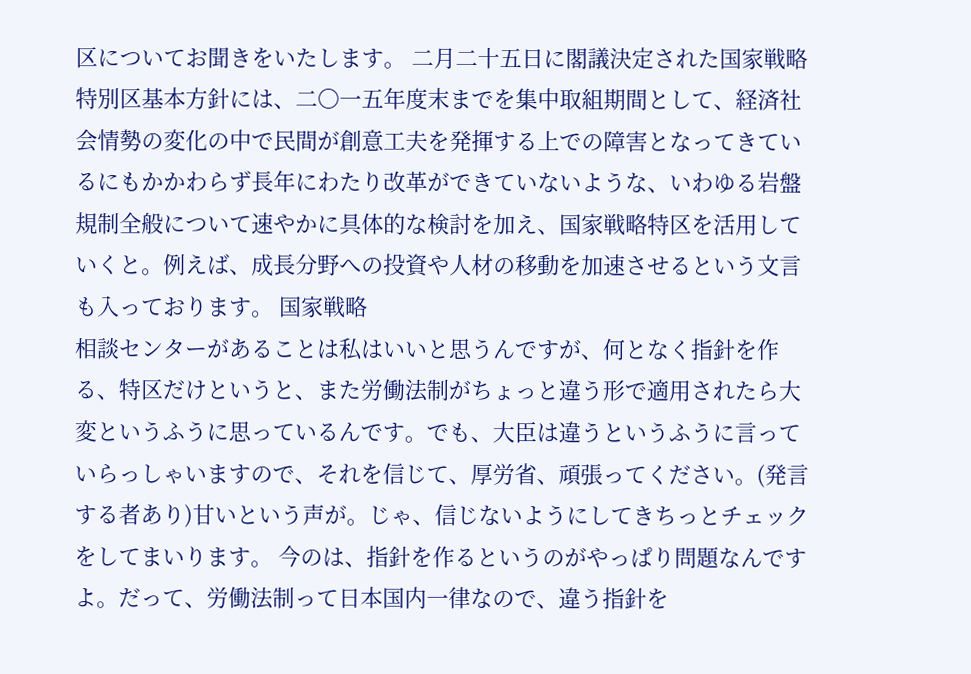区についてお聞きをいたします。 二月二十五日に閣議決定された国家戦略特別区基本方針には、二〇一五年度末までを集中取組期間として、経済社会情勢の変化の中で民間が創意工夫を発揮する上での障害となってきているにもかかわらず長年にわたり改革ができていないような、いわゆる岩盤規制全般について速やかに具体的な検討を加え、国家戦略特区を活用していくと。例えば、成長分野への投資や人材の移動を加速させるという文言も入っております。 国家戦略
相談センターがあることは私はいいと思うんですが、何となく指針を作る、特区だけというと、また労働法制がちょっと違う形で適用されたら大変というふうに思っているんです。でも、大臣は違うというふうに言っていらっしゃいますので、それを信じて、厚労省、頑張ってください。(発言する者あり)甘いという声が。じゃ、信じないようにしてきちっとチェックをしてまいります。 今のは、指針を作るというのがやっぱり問題なんですよ。だって、労働法制って日本国内一律なので、違う指針を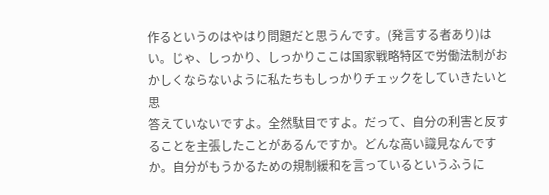作るというのはやはり問題だと思うんです。(発言する者あり)はい。じゃ、しっかり、しっかりここは国家戦略特区で労働法制がおかしくならないように私たちもしっかりチェックをしていきたいと思
答えていないですよ。全然駄目ですよ。だって、自分の利害と反することを主張したことがあるんですか。どんな高い識見なんですか。自分がもうかるための規制緩和を言っているというふうに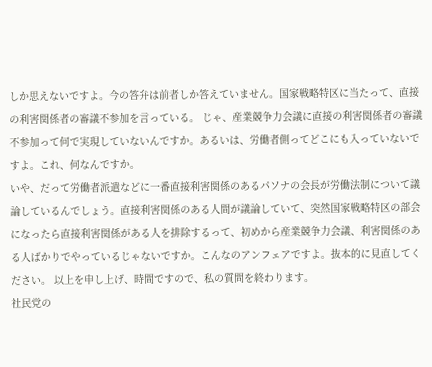しか思えないですよ。今の答弁は前者しか答えていません。国家戦略特区に当たって、直接の利害関係者の審議不参加を言っている。 じゃ、産業競争力会議に直接の利害関係者の審議不参加って何で実現していないんですか。あるいは、労働者側ってどこにも入っていないですよ。これ、何なんですか。
いや、だって労働者派遣などに一番直接利害関係のあるパソナの会長が労働法制について議論しているんでしょう。直接利害関係のある人間が議論していて、突然国家戦略特区の部会になったら直接利害関係がある人を排除するって、初めから産業競争力会議、利害関係のある人ばかりでやっているじゃないですか。こんなのアンフェアですよ。抜本的に見直してください。 以上を申し上げ、時間ですので、私の質問を終わります。
社民党の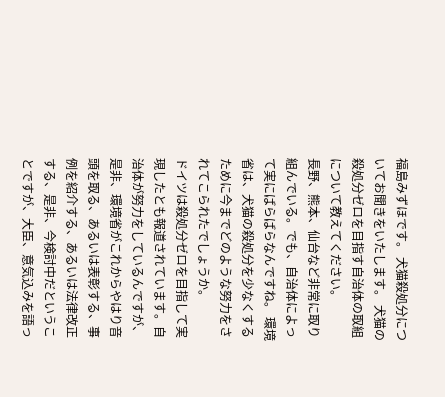福島みずほです。 犬猫殺処分についてお聞きをいたします。 犬猫の殺処分ゼロを目指す自治体の取組について教えてください。
長野、熊本、仙台など非常に取り組んでいる。でも、自治体によって実にばらばらなんですね。 環境省は、犬猫の殺処分を少なくするために今までどのような努力をされてこられたでしょうか。
ドイツは殺処分ゼロを目指して実現したとも報道されています。自治体が努力をしているんですが、是非、環境省がこれからやはり音頭を取る、あるいは表彰する、事例を紹介する、あるいは法律改正する、是非、今検討中だということですが、大臣、意気込みを語っ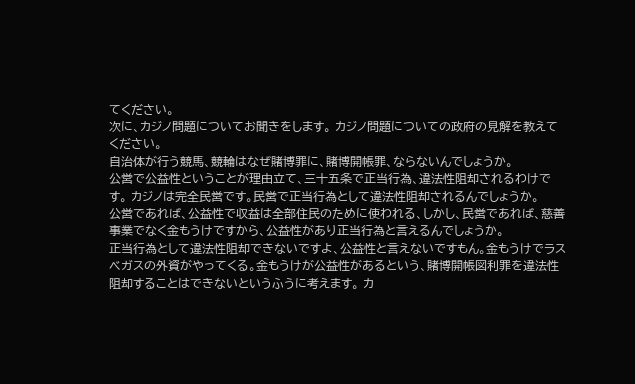てください。
次に、カジノ問題についてお聞きをします。 カジノ問題についての政府の見解を教えてください。
自治体が行う競馬、競輪はなぜ賭博罪に、賭博開帳罪、ならないんでしょうか。
公営で公益性ということが理由立て、三十五条で正当行為、違法性阻却されるわけです。 カジノは完全民営です。民営で正当行為として違法性阻却されるんでしょうか。
公営であれば、公益性で収益は全部住民のために使われる、しかし、民営であれば、慈善事業でなく金もうけですから、公益性があり正当行為と言えるんでしょうか。
正当行為として違法性阻却できないですよ、公益性と言えないですもん。金もうけでラスベガスの外資がやってくる。金もうけが公益性があるという、賭博開帳図利罪を違法性阻却することはできないというふうに考えます。 カ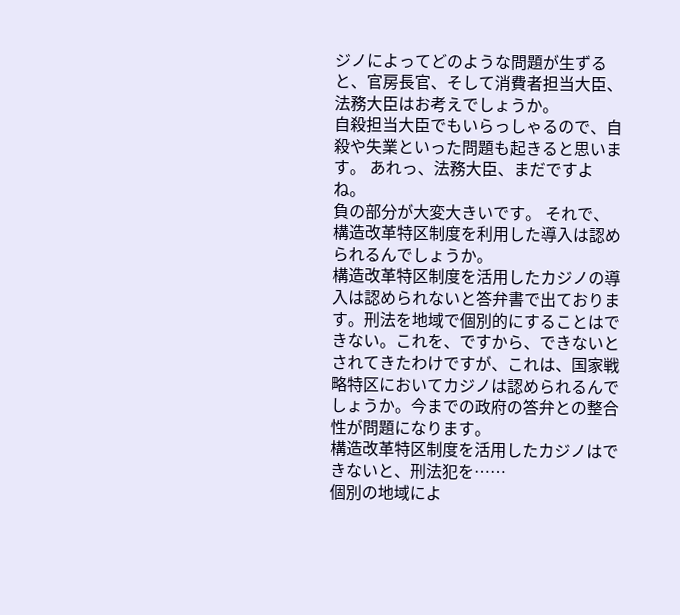ジノによってどのような問題が生ずると、官房長官、そして消費者担当大臣、法務大臣はお考えでしょうか。
自殺担当大臣でもいらっしゃるので、自殺や失業といった問題も起きると思います。 あれっ、法務大臣、まだですよね。
負の部分が大変大きいです。 それで、構造改革特区制度を利用した導入は認められるんでしょうか。
構造改革特区制度を活用したカジノの導入は認められないと答弁書で出ております。刑法を地域で個別的にすることはできない。これを、ですから、できないとされてきたわけですが、これは、国家戦略特区においてカジノは認められるんでしょうか。今までの政府の答弁との整合性が問題になります。
構造改革特区制度を活用したカジノはできないと、刑法犯を……
個別の地域によ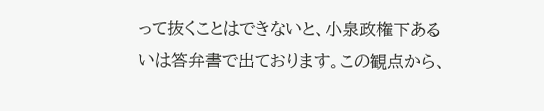って抜くことはできないと、小泉政権下あるいは答弁書で出ております。この観点から、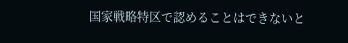国家戦略特区で認めることはできないと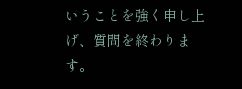いうことを強く申し上げ、質問を終わります。